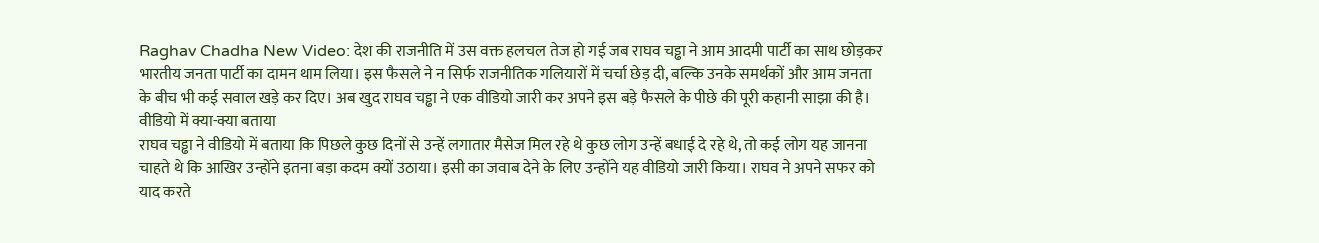Raghav Chadha New Video: देश की राजनीति में उस वक्त हलचल तेज हो गई जब राघव चड्ढा ने आम आदमी पार्टी का साथ छोड़कर भारतीय जनता पार्टी का दामन थाम लिया। इस फैसले ने न सिर्फ राजनीतिक गलियारों में चर्चा छेड़ दी, बल्कि उनके समर्थकों और आम जनता के बीच भी कई सवाल खड़े कर दिए। अब खुद राघव चड्ढा ने एक वीडियो जारी कर अपने इस बड़े फैसले के पीछे की पूरी कहानी साझा की है।
वीडियो में क्या-क्या बताया
राघव चड्ढा ने वीडियो में बताया कि पिछले कुछ दिनों से उन्हें लगातार मैसेज मिल रहे थे कुछ लोग उन्हें बधाई दे रहे थे, तो कई लोग यह जानना चाहते थे कि आखिर उन्होंने इतना बड़ा कदम क्यों उठाया। इसी का जवाब देने के लिए उन्होंने यह वीडियो जारी किया। राघव ने अपने सफर को याद करते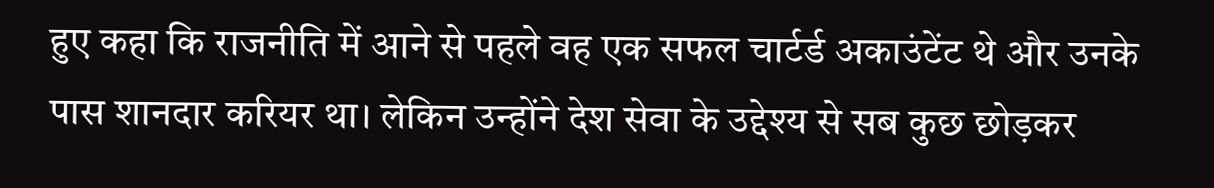हुए कहा कि राजनीति में आने से पहले वह एक सफल चार्टर्ड अकाउंटेंट थे और उनके पास शानदार करियर था। लेकिन उन्होंने देश सेवा के उद्देश्य से सब कुछ छोड़कर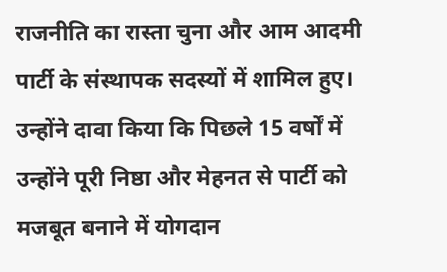राजनीति का रास्ता चुना और आम आदमी पार्टी के संस्थापक सदस्यों में शामिल हुए। उन्होंने दावा किया कि पिछले 15 वर्षों में उन्होंने पूरी निष्ठा और मेहनत से पार्टी को मजबूत बनाने में योगदान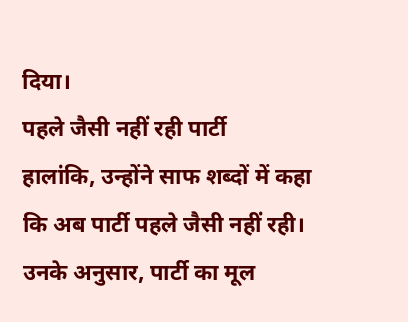दिया।
पहले जैसी नहीं रही पार्टी
हालांकि, उन्होंने साफ शब्दों में कहा कि अब पार्टी पहले जैसी नहीं रही। उनके अनुसार, पार्टी का मूल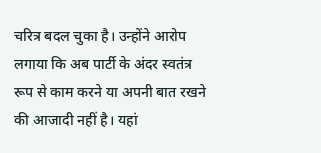चरित्र बदल चुका है। उन्होंने आरोप लगाया कि अब पार्टी के अंदर स्वतंत्र रूप से काम करने या अपनी बात रखने की आजादी नहीं है। यहां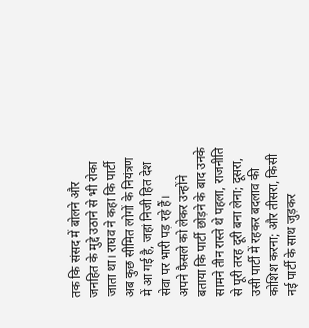तक कि संसद में बोलने और जनहित के मुद्दे उठाने से भी रोका जाता था। राघव ने कहा कि पार्टी अब कुछ सीमित लोगों के नियंत्रण में आ गई है, जहां निजी हित देश सेवा पर भारी पड़ रहे हैं।
अपने फैसले को लेकर उन्होंने बताया कि पार्टी छोड़ने के बाद उनके सामने तीन रास्ते थे पहला, राजनीति से पूरी तरह दूरी बना लेना; दूसरा, उसी पार्टी में रहकर बदलाव की कोशिश करना; और तीसरा, किसी नई पार्टी के साथ जुड़कर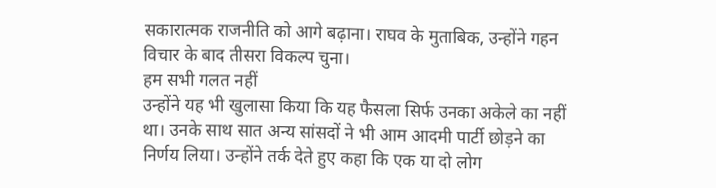सकारात्मक राजनीति को आगे बढ़ाना। राघव के मुताबिक, उन्होंने गहन विचार के बाद तीसरा विकल्प चुना।
हम सभी गलत नहीं
उन्होंने यह भी खुलासा किया कि यह फैसला सिर्फ उनका अकेले का नहीं था। उनके साथ सात अन्य सांसदों ने भी आम आदमी पार्टी छोड़ने का निर्णय लिया। उन्होंने तर्क देते हुए कहा कि एक या दो लोग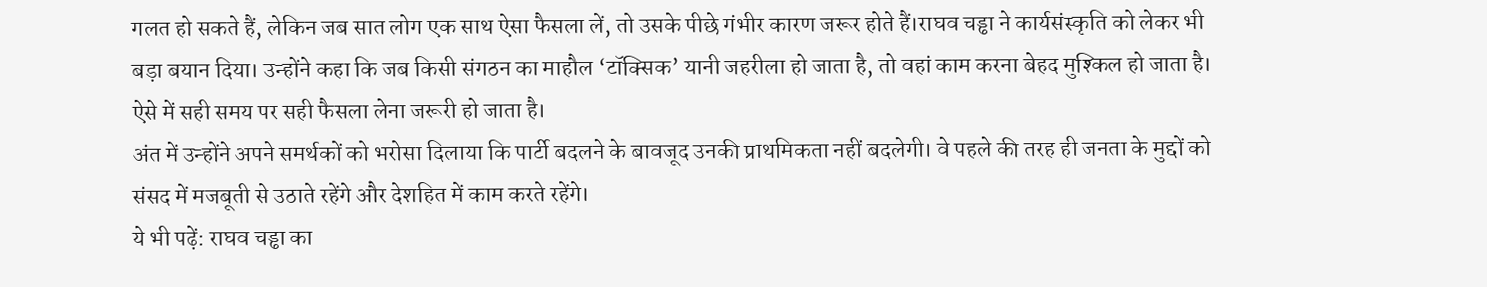गलत हो सकते हैं, लेकिन जब सात लोग एक साथ ऐसा फैसला लें, तो उसके पीछे गंभीर कारण जरूर होते हैं।राघव चड्ढा ने कार्यसंस्कृति को लेकर भी बड़ा बयान दिया। उन्होंने कहा कि जब किसी संगठन का माहौल ‘टॉक्सिक’ यानी जहरीला हो जाता है, तो वहां काम करना बेहद मुश्किल हो जाता है। ऐसे में सही समय पर सही फैसला लेना जरूरी हो जाता है।
अंत में उन्होंने अपने समर्थकों को भरोसा दिलाया कि पार्टी बदलने के बावजूद उनकी प्राथमिकता नहीं बदलेगी। वे पहले की तरह ही जनता के मुद्दों को संसद में मजबूती से उठाते रहेंगे और देशहित में काम करते रहेंगे।
ये भी पढ़ें: राघव चड्ढा का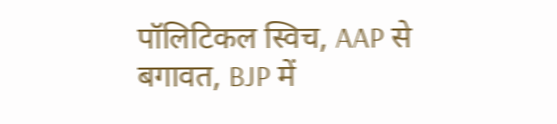पॉलिटिकल स्विच, AAP से बगावत, BJP में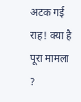अटक गई राह! क्या है पूरा मामला ?